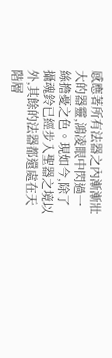感應著所有法器之內漸漸壯大的器靈,鴻凌眼中閃過一絲擔憂之色。現如今,除了攝魂鈴已經步入聖器之境以外,其餘的法器都還處在天階層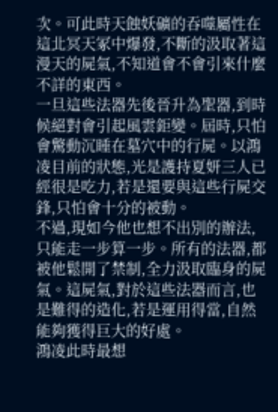次。可此時天蝕妖礦的吞噬屬性在這北冥天冢中爆發,不斷的汲取著這漫天的屍氣,不知道會不會引來什麼不詳的東西。
一旦這些法器先後晉升為聖器,到時候絕對會引起風雲鉅變。屆時,只怕會驚動沉睡在墓穴中的行屍。以鴻凌目前的狀態,光是護持夏妍三人已經很是吃力,若是還要與這些行屍交鋒,只怕會十分的被動。
不過,現如今他也想不出別的辦法,只能走一步算一步。所有的法器,都被他鬆開了禁制,全力汲取臨身的屍氣。這屍氣,對於這些法器而言,也是難得的造化,若是運用得當,自然能夠獲得巨大的好處。
鴻凌此時最想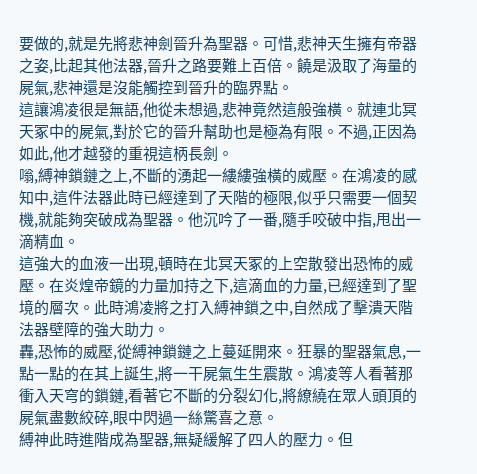要做的,就是先將悲神劍晉升為聖器。可惜,悲神天生擁有帝器之姿,比起其他法器,晉升之路要難上百倍。饒是汲取了海量的屍氣,悲神還是沒能觸控到晉升的臨界點。
這讓鴻凌很是無語,他從未想過,悲神竟然這般強橫。就連北冥天冢中的屍氣,對於它的晉升幫助也是極為有限。不過,正因為如此,他才越發的重視這柄長劍。
嗡,縛神鎖鏈之上,不斷的湧起一縷縷強橫的威壓。在鴻凌的感知中,這件法器此時已經達到了天階的極限,似乎只需要一個契機,就能夠突破成為聖器。他沉吟了一番,隨手咬破中指,甩出一滴精血。
這強大的血液一出現,頓時在北冥天冢的上空散發出恐怖的威壓。在炎煌帝鏡的力量加持之下,這滴血的力量,已經達到了聖境的層次。此時鴻凌將之打入縛神鎖之中,自然成了擊潰天階法器壁障的強大助力。
轟,恐怖的威壓,從縛神鎖鏈之上蔓延開來。狂暴的聖器氣息,一點一點的在其上誕生,將一干屍氣生生震散。鴻凌等人看著那衝入天穹的鎖鏈,看著它不斷的分裂幻化,將繚繞在眾人頭頂的屍氣盡數絞碎,眼中閃過一絲驚喜之意。
縛神此時進階成為聖器,無疑緩解了四人的壓力。但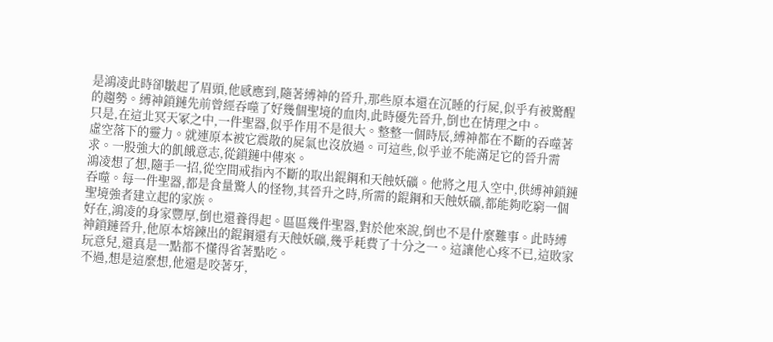是鴻凌此時卻皺起了眉頭,他感應到,隨著縛神的晉升,那些原本還在沉睡的行屍,似乎有被驚醒的趨勢。縛神鎖鏈先前曾經吞噬了好幾個聖境的血肉,此時優先晉升,倒也在情理之中。
只是,在這北冥天冢之中,一件聖器,似乎作用不是很大。整整一個時辰,縛神都在不斷的吞噬著虛空落下的靈力。就連原本被它震散的屍氣也沒放過。可這些,似乎並不能滿足它的晉升需求。一股強大的飢餓意志,從鎖鏈中傳來。
鴻凌想了想,隨手一招,從空間戒指內不斷的取出錕鋼和天蝕妖礦。他將之甩入空中,供縛神鎖鏈吞噬。每一件聖器,都是食量驚人的怪物,其晉升之時,所需的錕鋼和天蝕妖礦,都能夠吃窮一個聖境強者建立起的家族。
好在,鴻凌的身家豐厚,倒也還養得起。區區幾件聖器,對於他來說,倒也不是什麼難事。此時縛神鎖鏈晉升,他原本熔鍊出的錕鋼還有天蝕妖礦,幾乎耗費了十分之一。這讓他心疼不已,這敗家玩意兒,還真是一點都不懂得省著點吃。
不過,想是這麼想,他還是咬著牙,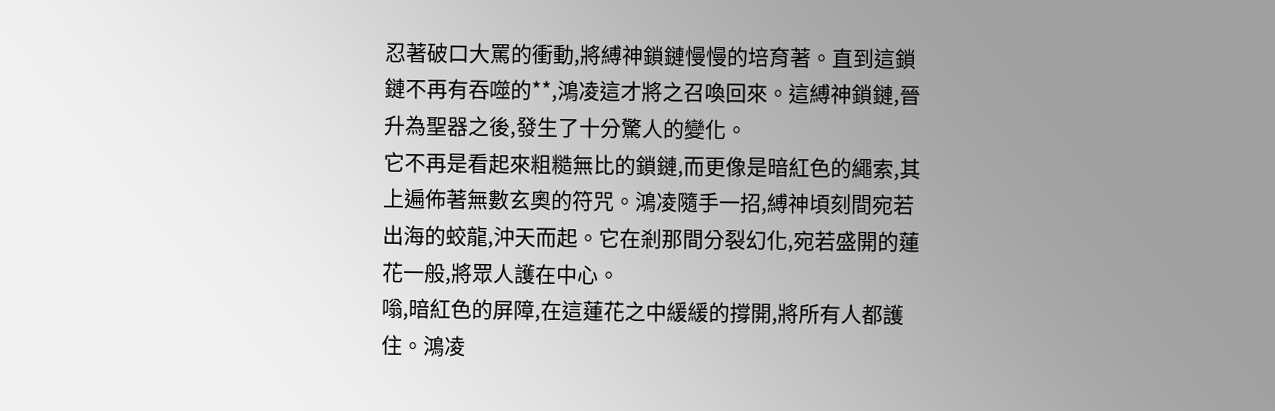忍著破口大罵的衝動,將縛神鎖鏈慢慢的培育著。直到這鎖鏈不再有吞噬的**,鴻凌這才將之召喚回來。這縛神鎖鏈,晉升為聖器之後,發生了十分驚人的變化。
它不再是看起來粗糙無比的鎖鏈,而更像是暗紅色的繩索,其上遍佈著無數玄奧的符咒。鴻凌隨手一招,縛神頃刻間宛若出海的蛟龍,沖天而起。它在剎那間分裂幻化,宛若盛開的蓮花一般,將眾人護在中心。
嗡,暗紅色的屏障,在這蓮花之中緩緩的撐開,將所有人都護住。鴻凌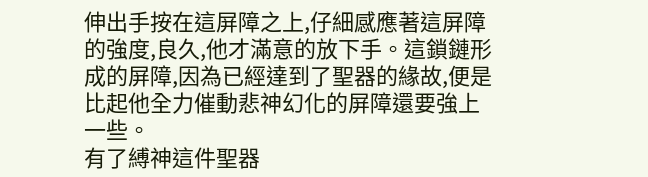伸出手按在這屏障之上,仔細感應著這屏障的強度,良久,他才滿意的放下手。這鎖鏈形成的屏障,因為已經達到了聖器的緣故,便是比起他全力催動悲神幻化的屏障還要強上一些。
有了縛神這件聖器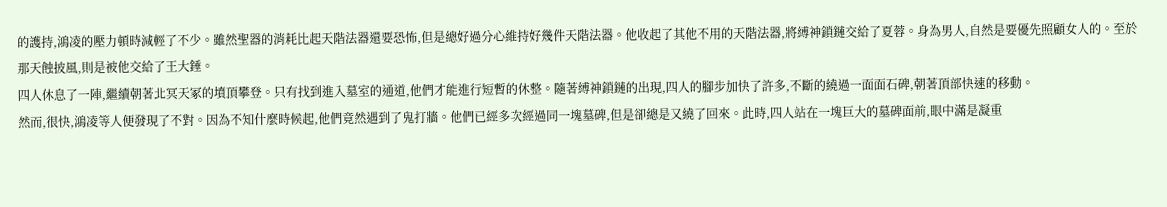的護持,鴻凌的壓力頓時減輕了不少。雖然聖器的消耗比起天階法器還要恐怖,但是總好過分心維持好幾件天階法器。他收起了其他不用的天階法器,將縛神鎖鏈交給了夏蓉。身為男人,自然是要優先照顧女人的。至於那天蝕披風,則是被他交給了王大錘。
四人休息了一陣,繼續朝著北冥天冢的墳頂攀登。只有找到進入墓室的通道,他們才能進行短暫的休整。隨著縛神鎖鏈的出現,四人的腳步加快了許多,不斷的繞過一面面石碑,朝著頂部快速的移動。
然而,很快,鴻凌等人便發現了不對。因為不知什麼時候起,他們竟然遇到了鬼打牆。他們已經多次經過同一塊墓碑,但是卻總是又繞了回來。此時,四人站在一塊巨大的墓碑面前,眼中滿是凝重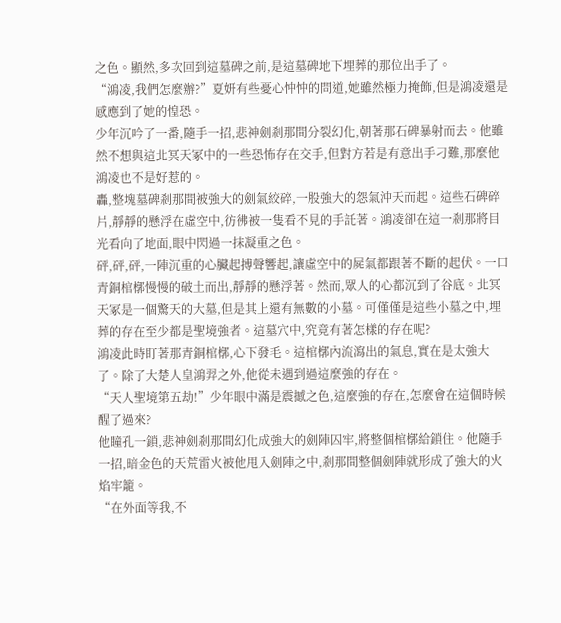之色。顯然,多次回到這墓碑之前,是這墓碑地下埋葬的那位出手了。
“鴻凌,我們怎麼辦?”夏妍有些憂心忡忡的問道,她雖然極力掩飾,但是鴻凌還是感應到了她的惶恐。
少年沉吟了一番,隨手一招,悲神劍剎那間分裂幻化,朝著那石碑暴射而去。他雖然不想與這北冥天冢中的一些恐怖存在交手,但對方若是有意出手刁難,那麼他鴻凌也不是好惹的。
轟,整塊墓碑剎那間被強大的劍氣絞碎,一股強大的怨氣沖天而起。這些石碑碎片,靜靜的懸浮在虛空中,彷彿被一隻看不見的手託著。鴻凌卻在這一剎那將目光看向了地面,眼中閃過一抹凝重之色。
砰,砰,砰,一陣沉重的心臟起搏聲響起,讓虛空中的屍氣都跟著不斷的起伏。一口青銅棺槨慢慢的破土而出,靜靜的懸浮著。然而,眾人的心都沉到了谷底。北冥天冢是一個驚天的大墓,但是其上還有無數的小墓。可僅僅是這些小墓之中,埋葬的存在至少都是聖境強者。這墓穴中,究竟有著怎樣的存在呢?
鴻凌此時盯著那青銅棺槨,心下發毛。這棺槨內流瀉出的氣息,實在是太強大了。除了大楚人皇鴻羿之外,他從未遇到過這麼強的存在。
“天人聖境第五劫!”少年眼中滿是震撼之色,這麼強的存在,怎麼會在這個時候醒了過來?
他瞳孔一鎖,悲神劍剎那間幻化成強大的劍陣囚牢,將整個棺槨給鎖住。他隨手一招,暗金色的天荒雷火被他甩入劍陣之中,剎那間整個劍陣就形成了強大的火焰牢籠。
“在外面等我,不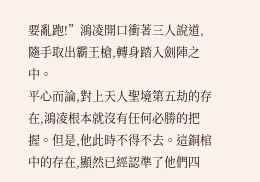要亂跑!”鴻凌開口衝著三人說道,隨手取出霸王槍,轉身踏入劍陣之中。
平心而論,對上天人聖境第五劫的存在,鴻凌根本就沒有任何必勝的把握。但是,他此時不得不去。這銅棺中的存在,顯然已經認準了他們四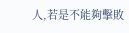人,若是不能夠擊敗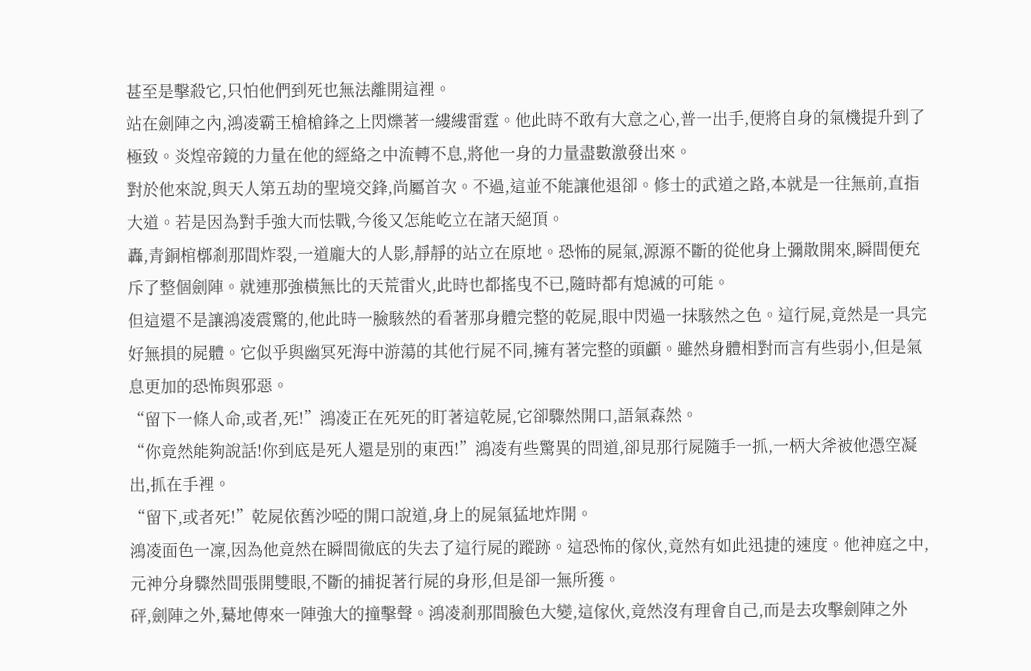甚至是擊殺它,只怕他們到死也無法離開這裡。
站在劍陣之內,鴻凌霸王槍槍鋒之上閃爍著一縷縷雷霆。他此時不敢有大意之心,普一出手,便將自身的氣機提升到了極致。炎煌帝鏡的力量在他的經絡之中流轉不息,將他一身的力量盡數激發出來。
對於他來說,與天人第五劫的聖境交鋒,尚屬首次。不過,這並不能讓他退卻。修士的武道之路,本就是一往無前,直指大道。若是因為對手強大而怯戰,今後又怎能屹立在諸天絕頂。
轟,青銅棺槨剎那間炸裂,一道龐大的人影,靜靜的站立在原地。恐怖的屍氣,源源不斷的從他身上彌散開來,瞬間便充斥了整個劍陣。就連那強橫無比的天荒雷火,此時也都搖曳不已,隨時都有熄滅的可能。
但這還不是讓鴻凌震驚的,他此時一臉駭然的看著那身體完整的乾屍,眼中閃過一抹駭然之色。這行屍,竟然是一具完好無損的屍體。它似乎與幽冥死海中游蕩的其他行屍不同,擁有著完整的頭顱。雖然身體相對而言有些弱小,但是氣息更加的恐怖與邪惡。
“留下一條人命,或者,死!”鴻凌正在死死的盯著這乾屍,它卻驟然開口,語氣森然。
“你竟然能夠說話!你到底是死人還是別的東西!”鴻凌有些驚異的問道,卻見那行屍隨手一抓,一柄大斧被他憑空凝出,抓在手裡。
“留下,或者死!”乾屍依舊沙啞的開口說道,身上的屍氣猛地炸開。
鴻凌面色一凜,因為他竟然在瞬間徹底的失去了這行屍的蹤跡。這恐怖的傢伙,竟然有如此迅捷的速度。他神庭之中,元神分身驟然間張開雙眼,不斷的捕捉著行屍的身形,但是卻一無所獲。
砰,劍陣之外,驀地傳來一陣強大的撞擊聲。鴻凌剎那間臉色大變,這傢伙,竟然沒有理會自己,而是去攻擊劍陣之外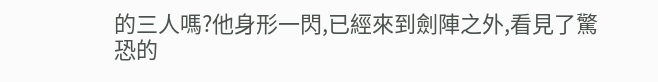的三人嗎?他身形一閃,已經來到劍陣之外,看見了驚恐的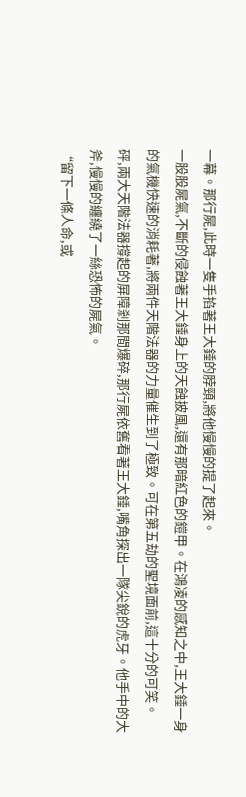一幕。那行屍,此時一隻手掐著王大錘的脖頸,將他慢慢的提了起來。
一股股屍氣,不斷的侵蝕著王大錘身上的天蝕披風,還有那暗紅色的鎧甲。在鴻凌的感知之中,王大錘一身的氣機快速的消耗著,將兩件天階法器的力量催生到了極致。可在第五劫的聖境面前,這十分的可笑。
砰,兩大天階法器撐起的屏障剎那間爆碎,那行屍依舊看著王大錘,嘴角探出一隊尖銳的虎牙。他手中的大斧,慢慢的纏繞了一絲恐怖的屍氣。
“留下一條人命,或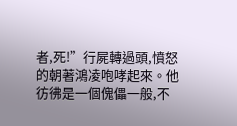者,死!”行屍轉過頭,憤怒的朝著鴻凌咆哮起來。他彷彿是一個傀儡一般,不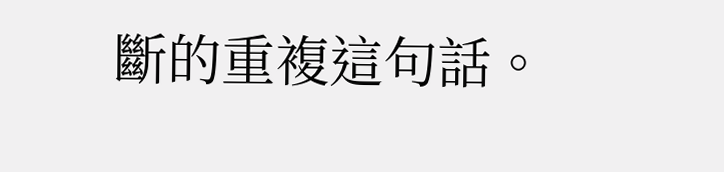斷的重複這句話。